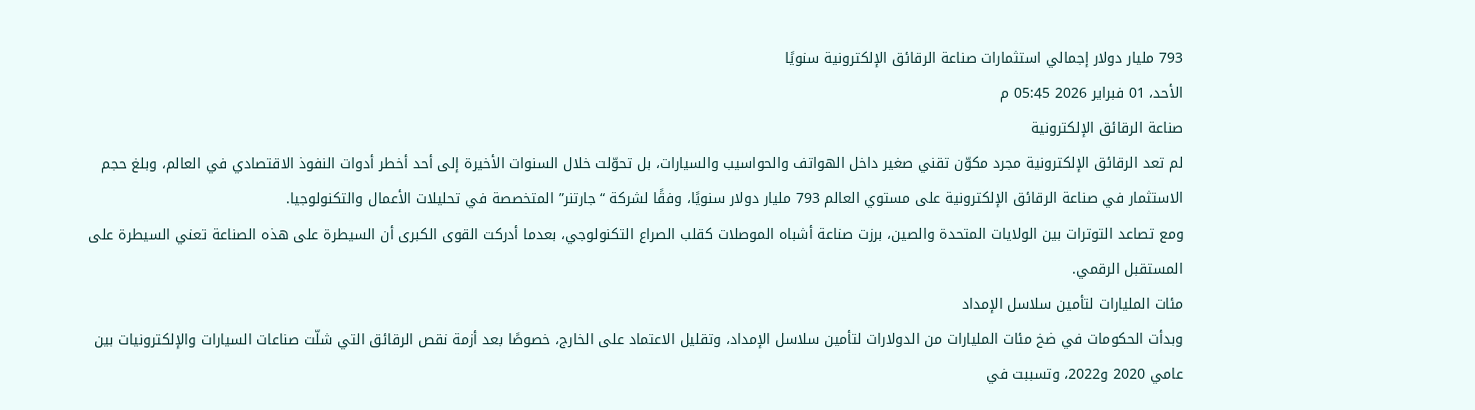793 مليار دولار إجمالي استثمارات صناعة الرقائق الإلكترونية سنويًا
الأحد، 01 فبراير 2026 05:45 م
صناعة الرقائق الإلكترونية
لم تعد الرقائق الإلكترونية مجرد مكوّن تقني صغير داخل الهواتف والحواسيب والسيارات، بل تحوّلت خلال السنوات الأخيرة إلى أحد أخطر أدوات النفوذ الاقتصادي في العالم، وبلغ حجم الاستثمار في صناعة الرقائق الإلكترونية على مستوي العالم 793 مليار دولار سنويًا، وفقًا لشركة “جارتنر” المتخصصة في تحليلات الأعمال والتكنولوجيا.
ومع تصاعد التوترات بين الولايات المتحدة والصين، برزت صناعة أشباه الموصلات كقلب الصراع التكنولوجي، بعدما أدركت القوى الكبرى أن السيطرة على هذه الصناعة تعني السيطرة على المستقبل الرقمي.
مئات المليارات لتأمين سلاسل الإمداد
وبدأت الحكومات في ضخ مئات المليارات من الدولارات لتأمين سلاسل الإمداد، وتقليل الاعتماد على الخارج، خصوصًا بعد أزمة نقص الرقائق التي شلّت صناعات السيارات والإلكترونيات بين عامي 2020 و2022، وتسببت في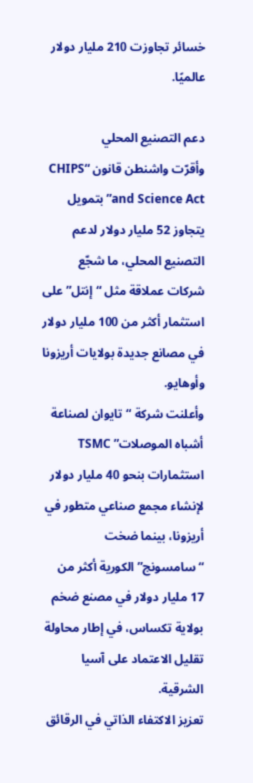خسائر تجاوزت 210 مليار دولار عالميًا.

دعم التصنيع المحلي
وأقرّت واشنطن قانون “CHIPS and Science Act” بتمويل يتجاوز 52 مليار دولار لدعم التصنيع المحلي، ما شجّع شركات عملاقة مثل “إنتل” على استثمار أكثر من 100 مليار دولار في مصانع جديدة بولايات أريزونا وأوهايو.
وأعلنت شركة “تايوان لصناعة أشباه الموصلات” TSMC استثمارات بنحو 40 مليار دولار لإنشاء مجمع صناعي متطور في أريزونا، بينما ضخت “سامسونج” الكورية أكثر من 17 مليار دولار في مصنع ضخم بولاية تكساس، في إطار محاولة تقليل الاعتماد على آسيا الشرقية.
تعزيز الاكتفاء الذاتي في الرقائق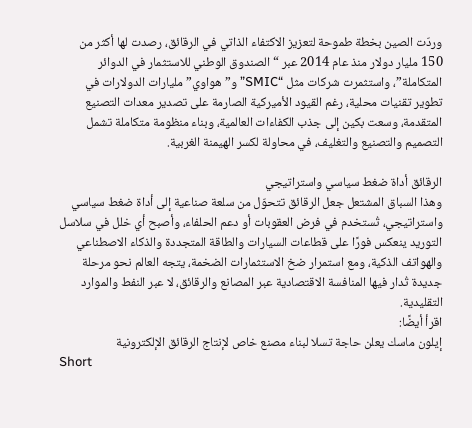وردّت الصين بخطة طموحة لتعزيز الاكتفاء الذاتي في الرقائق، رصدت لها أكثر من 150 مليار دولار منذ عام 2014 عبر “الصندوق الوطني للاستثمار في الدوائر المتكاملة”، واستثمرت شركات مثل “SMIC” و”هواوي” مليارات الدولارات في تطوير تقنيات محلية، رغم القيود الأميركية الصارمة على تصدير معدات التصنيع المتقدمة، وسعت بكين إلى جذب الكفاءات العالمية، وبناء منظومة متكاملة تشمل التصميم والتصنيع والتغليف، في محاولة لكسر الهيمنة الغربية.

الرقائق أداة ضغط سياسي واستراتيجي
وهذا السباق المشتعل جعل الرقائق تتحوّل من سلعة صناعية إلى أداة ضغط سياسي واستراتيجي، تُستخدم في فرض العقوبات أو دعم الحلفاء، وأصبح أي خلل في سلاسل التوريد ينعكس فورًا على قطاعات السيارات والطاقة المتجددة والذكاء الاصطناعي والهواتف الذكية، ومع استمرار ضخ الاستثمارات الضخمة، يتجه العالم نحو مرحلة جديدة تُدار فيها المنافسة الاقتصادية عبر المصانع والرقائق، لا عبر النفط والموارد التقليدية.
اقرأ أيضًا:
إيلون ماسك يعلن حاجة تسلا لبناء مصنع خاص لإنتاج الرقائق الإلكترونية
Short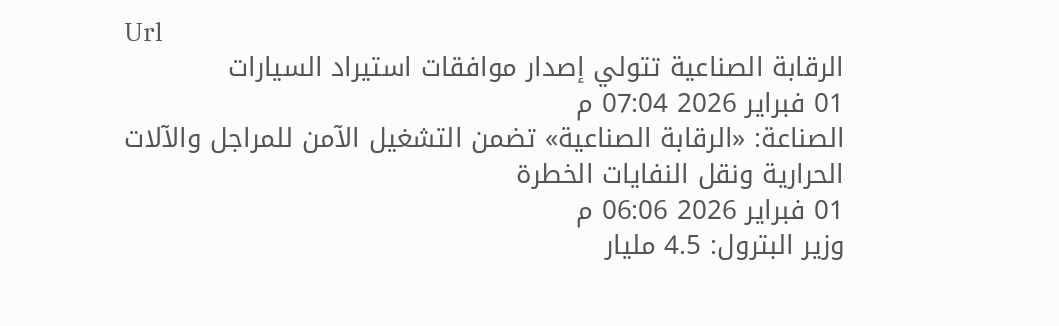Url
الرقابة الصناعية تتولي إصدار موافقات استيراد السيارات
01 فبراير 2026 07:04 م
الصناعة: «الرقابة الصناعية» تضمن التشغيل الآمن للمراجل والآلات الحرارية ونقل النفايات الخطرة
01 فبراير 2026 06:06 م
وزير البترول: 4.5 مليار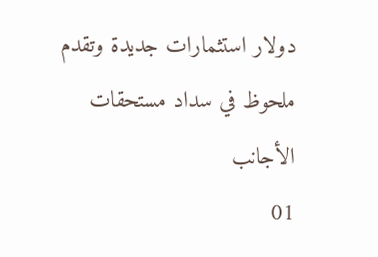دولار استثمارات جديدة وتقدم ملحوظ في سداد مستحقات الأجانب
01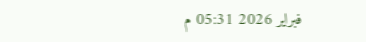فبراير 2026 05:31 م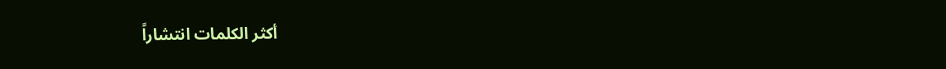أكثر الكلمات انتشاراً